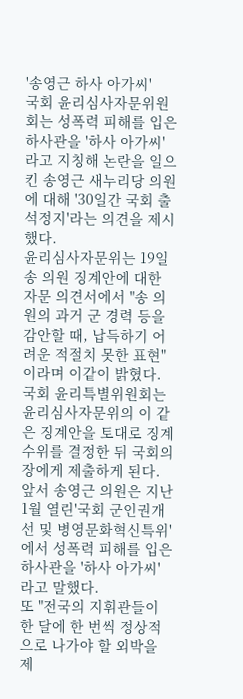'송영근 하사 아가씨'
국회 윤리심사자문위원회는 성폭력 피해를 입은 하사관을 '하사 아가씨'라고 지칭해 논란을 일으킨 송영근 새누리당 의원에 대해 '30일간 국회 출석정지'라는 의견을 제시했다.
윤리심사자문위는 19일 송 의원 징계안에 대한 자문 의견서에서 "송 의원의 과거 군 경력 등을 감안할 때, 납득하기 어려운 적절치 못한 표현"이라며 이같이 밝혔다.
국회 윤리특별위원회는 윤리심사자문위의 이 같은 징계안을 토대로 징계 수위를 결정한 뒤 국회의장에게 제출하게 된다.
앞서 송영근 의원은 지난 1월 열린'국회 군인권개선 및 병영문화혁신특위'에서 성폭력 피해를 입은 하사관을 '하사 아가씨'라고 말했다.
또 "전국의 지휘관들이 한 달에 한 번씩 정상적으로 나가야 할 외박을 제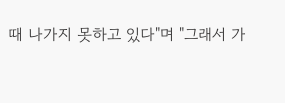때 나가지 못하고 있다"며 "그래서 가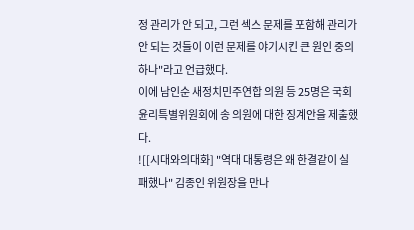정 관리가 안 되고, 그런 섹스 문제를 포함해 관리가 안 되는 것들이 이런 문제를 야기시킨 큰 원인 중의 하나"라고 언급했다.
이에 남인순 새정치민주연합 의원 등 25명은 국회 윤리특별위원회에 송 의원에 대한 징계안을 제출했다.
![[시대와의대화] "역대 대통령은 왜 한결같이 실패했나" 김종인 위원장을 만나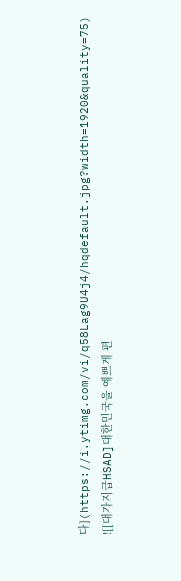다](https://i.ytimg.com/vi/q58Lag9U4j4/hqdefault.jpg?width=1920&quality=75)
![[대가지급HSAD]대한민국을 예쁘게 편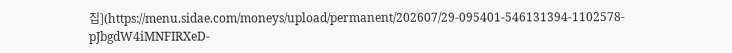집](https://menu.sidae.com/moneys/upload/permanent/202607/29-095401-546131394-1102578-pJbgdW4iMNFIRXeD-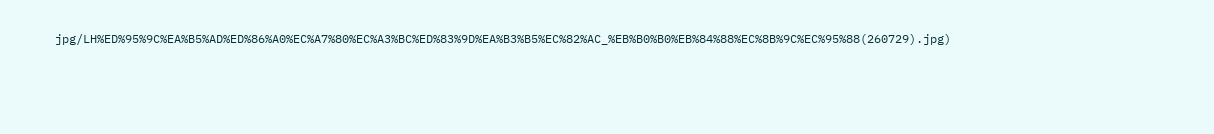jpg/LH%ED%95%9C%EA%B5%AD%ED%86%A0%EC%A7%80%EC%A3%BC%ED%83%9D%EA%B3%B5%EC%82%AC_%EB%B0%B0%EB%84%88%EC%8B%9C%EC%95%88(260729).jpg)